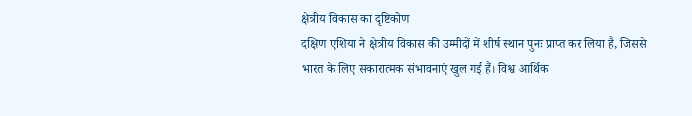क्षेत्रीय विकास का दृष्टिकोण
दक्षिण एशिया ने क्षेत्रीय विकास की उम्मीदों में शीर्ष स्थान पुनः प्राप्त कर लिया है, जिससे भारत के लिए सकारात्मक संभावनाएं खुल गई हैं। विश्व आर्थिक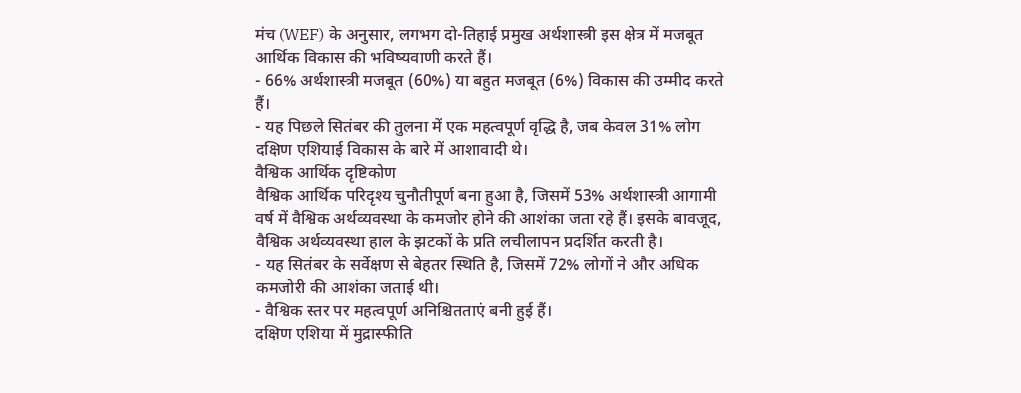मंच (WEF) के अनुसार, लगभग दो-तिहाई प्रमुख अर्थशास्त्री इस क्षेत्र में मजबूत आर्थिक विकास की भविष्यवाणी करते हैं।
- 66% अर्थशास्त्री मजबूत (60%) या बहुत मजबूत (6%) विकास की उम्मीद करते हैं।
- यह पिछले सितंबर की तुलना में एक महत्वपूर्ण वृद्धि है, जब केवल 31% लोग दक्षिण एशियाई विकास के बारे में आशावादी थे।
वैश्विक आर्थिक दृष्टिकोण
वैश्विक आर्थिक परिदृश्य चुनौतीपूर्ण बना हुआ है, जिसमें 53% अर्थशास्त्री आगामी वर्ष में वैश्विक अर्थव्यवस्था के कमजोर होने की आशंका जता रहे हैं। इसके बावजूद, वैश्विक अर्थव्यवस्था हाल के झटकों के प्रति लचीलापन प्रदर्शित करती है।
- यह सितंबर के सर्वेक्षण से बेहतर स्थिति है, जिसमें 72% लोगों ने और अधिक कमजोरी की आशंका जताई थी।
- वैश्विक स्तर पर महत्वपूर्ण अनिश्चितताएं बनी हुई हैं।
दक्षिण एशिया में मुद्रास्फीति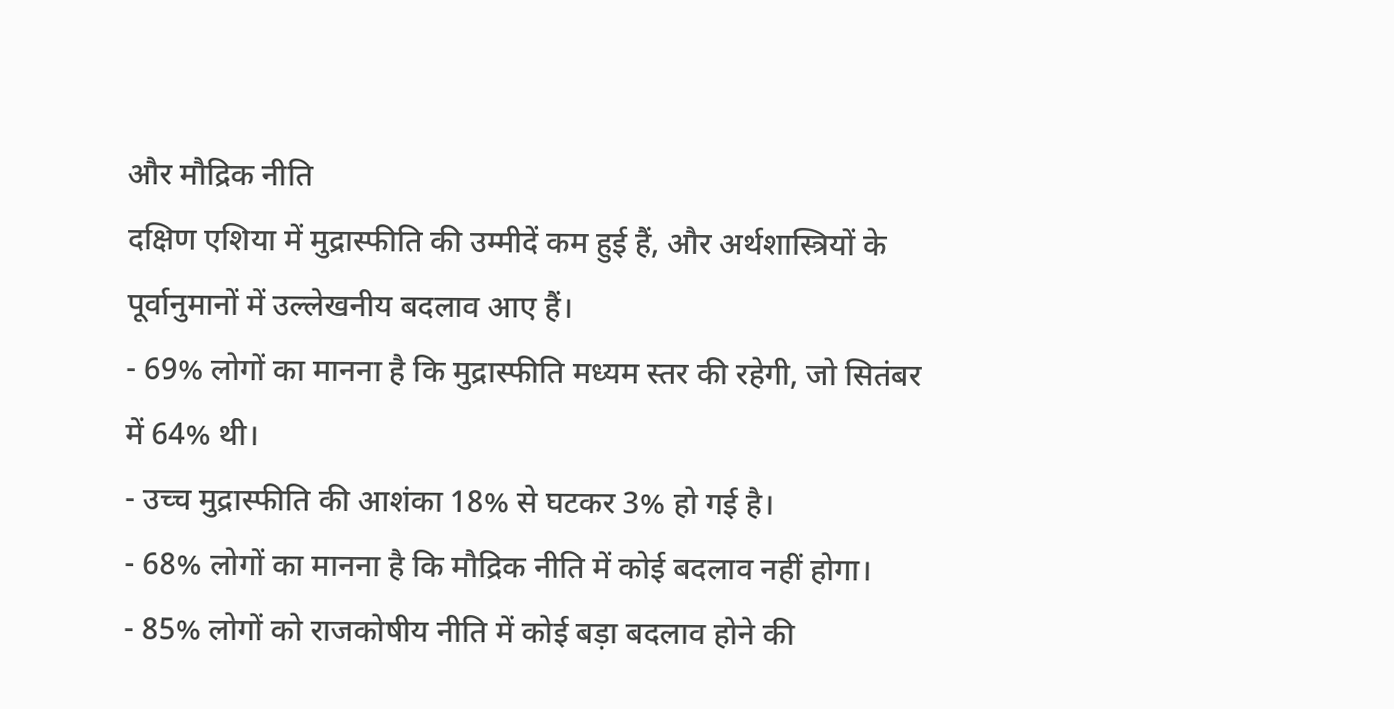और मौद्रिक नीति
दक्षिण एशिया में मुद्रास्फीति की उम्मीदें कम हुई हैं, और अर्थशास्त्रियों के पूर्वानुमानों में उल्लेखनीय बदलाव आए हैं।
- 69% लोगों का मानना है कि मुद्रास्फीति मध्यम स्तर की रहेगी, जो सितंबर में 64% थी।
- उच्च मुद्रास्फीति की आशंका 18% से घटकर 3% हो गई है।
- 68% लोगों का मानना है कि मौद्रिक नीति में कोई बदलाव नहीं होगा।
- 85% लोगों को राजकोषीय नीति में कोई बड़ा बदलाव होने की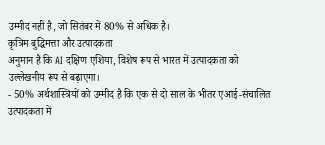उम्मीद नहीं है, जो सितंबर में 80% से अधिक है।
कृत्रिम बुद्धिमत्ता और उत्पादकता
अनुमान है कि AI दक्षिण एशिया, विशेष रूप से भारत में उत्पादकता को उल्लेखनीय रूप से बढ़ाएगा।
- 50% अर्थशास्त्रियों को उम्मीद है कि एक से दो साल के भीतर एआई-संचालित उत्पादकता में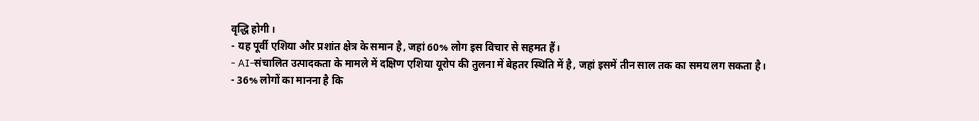वृद्धि होगी।
- यह पूर्वी एशिया और प्रशांत क्षेत्र के समान है, जहां 60% लोग इस विचार से सहमत हैं।
- AI-संचालित उत्पादकता के मामले में दक्षिण एशिया यूरोप की तुलना में बेहतर स्थिति में है, जहां इसमें तीन साल तक का समय लग सकता है।
- 36% लोगों का मानना है कि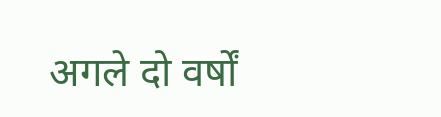अगले दो वर्षों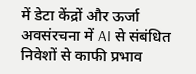में डेटा केंद्रों और ऊर्जा अवसंरचना में AI से संबंधित निवेशों से काफी प्रभाव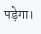पड़ेगा।